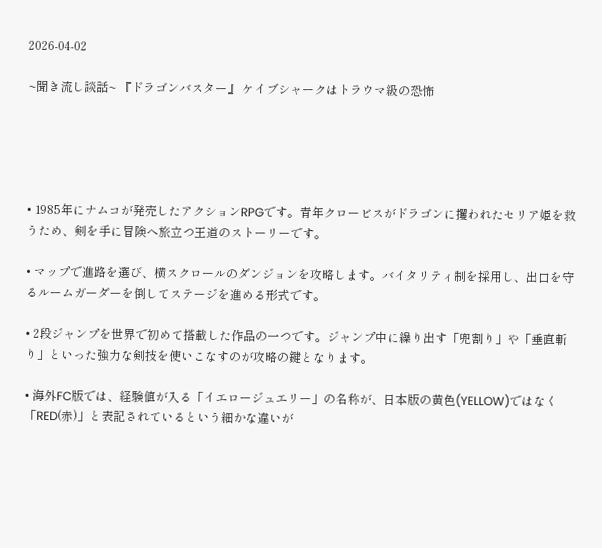2026-04-02

~聞き流し談話~ 『ドラゴンバスター』 ケイブシャークはトラウマ級の恐怖





• 1985年にナムコが発売したアクションRPGです。青年クロービスがドラゴンに攫われたセリア姫を救うため、剣を手に冒険へ旅立つ王道のストーリーです。

• マップで進路を選び、横スクロールのダンジョンを攻略します。バイタリティ制を採用し、出口を守るルームガーダーを倒してステージを進める形式です。

• 2段ジャンプを世界で初めて搭載した作品の一つです。ジャンプ中に繰り出す「兜割り」や「垂直斬り」といった強力な剣技を使いこなすのが攻略の鍵となります。

• 海外FC版では、経験値が入る「イエロージュエリー」の名称が、日本版の黄色(YELLOW)ではなく「RED(赤)」と表記されているという細かな違いが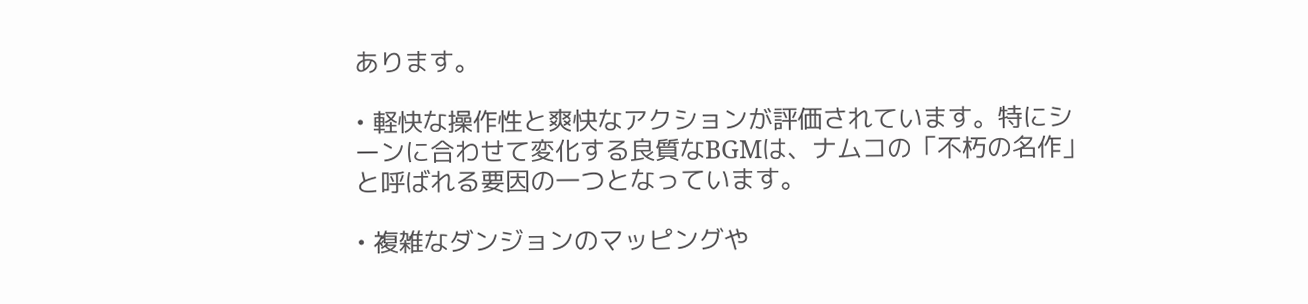あります。

• 軽快な操作性と爽快なアクションが評価されています。特にシーンに合わせて変化する良質なBGMは、ナムコの「不朽の名作」と呼ばれる要因の一つとなっています。

• 複雑なダンジョンのマッピングや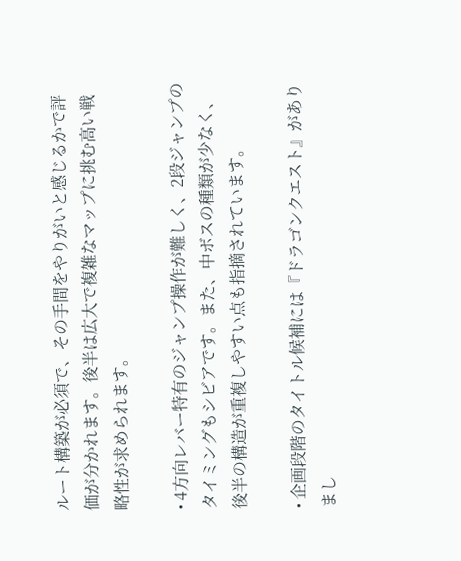ルート構築が必須で、その手間をやりがいと感じるかで評価が分かれます。後半は広大で複雑なマップに挑む高い戦略性が求められます。

• 4方向レバー特有のジャンプ操作が難しく、2段ジャンプのタイミングもシビアです。また、中ボスの種類が少なく、後半の構造が重複しやすい点も指摘されています。

• 企画段階のタイトル候補には『ドラゴンクエスト』がありまし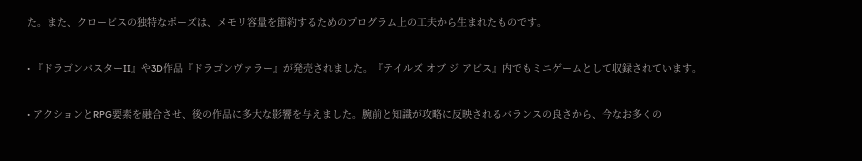た。また、クロービスの独特なポーズは、メモリ容量を節約するためのプログラム上の工夫から生まれたものです。

• 『ドラゴンバスターII』や3D作品『ドラゴンヴァラー』が発売されました。『テイルズ オブ ジ アビス』内でもミニゲームとして収録されています。

• アクションとRPG要素を融合させ、後の作品に多大な影響を与えました。腕前と知識が攻略に反映されるバランスの良さから、今なお多くの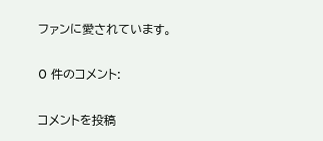ファンに愛されています。

0 件のコメント:

コメントを投稿